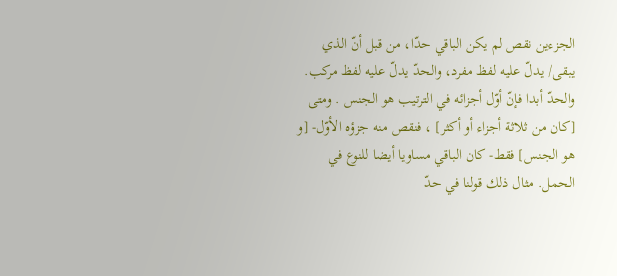الجزءين نقص لم يكن الباقي حدّا، من قبل أنّ الذي يبقى/ يدلّ عليه لفظ مفرد، والحدّ يدلّ عليه لفظ مركب. والحدّ أبدا فإنّ أوّل أجزائه في الترتيب هو الجنس . ومتى [كان من ثلاثة أجزاء أو أكثر] ، فنقص منه جزؤه الأوّل- [و هو الجنس] فقط- كان الباقي مساويا أيضا للنوع في الحمل. مثال ذلك قولنا في حدّ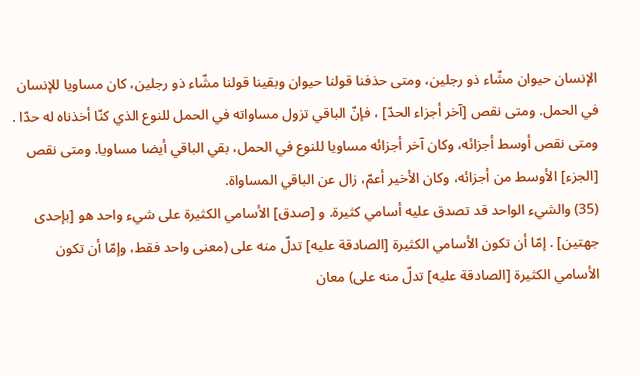الإنسان حيوان مشّاء ذو رجلين، ومتى حذفنا قولنا حيوان وبقينا قولنا مشّاء ذو رجلين، كان مساويا للإنسان في الحمل. ومتى نقص [آخر أجزاء الحدّ] ، فإنّ الباقي تزول مساواته في الحمل للنوع الذي كنّا أخذناه له حدّا . ومتى نقص أوسط أجزائه، وكان آخر أجزائه مساويا للنوع في الحمل، بقي الباقي أيضا مساويا. ومتى نقص [الجزء] الأوسط من أجزائه، وكان الأخير أعمّ، زال عن الباقي المساواة.
(35) والشيء الواحد قد تصدق عليه أسامي كثيرة. و [صدق] الأسامي الكثيرة على شيء واحد هو [بإحدى جهتين] . إمّا أن تكون الأسامي الكثيرة [الصادقة عليه] تدلّ منه على (معنى واحد فقط، وإمّا أن تكون الأسامي الكثيرة [الصادقة عليه] تدلّ منه على) معان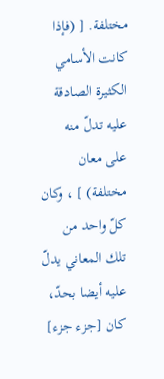مختلفة. [ (فإذا كانت الأسامي الكثيرة الصادقة عليه تدلّ منه على معان مختلفة) ] ، وكان كلّ واحد من تلك المعاني يدلّ عليه أيضا بحدّ، كان [جزء جزء]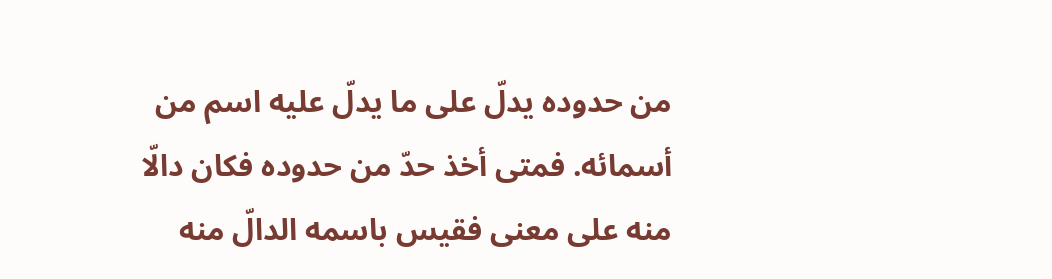من حدوده يدلّ على ما يدلّ عليه اسم من أسمائه. فمتى أخذ حدّ من حدوده فكان دالّا منه على معنى فقيس باسمه الدالّ منه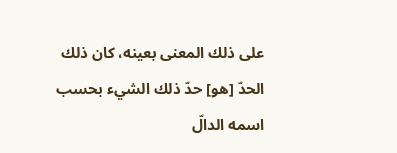على ذلك المعنى بعينه، كان ذلك الحدّ [هو] حدّ ذلك الشيء بحسب اسمه الدالّ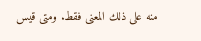منه على ذلك المعنى فقط. ومتى قيس